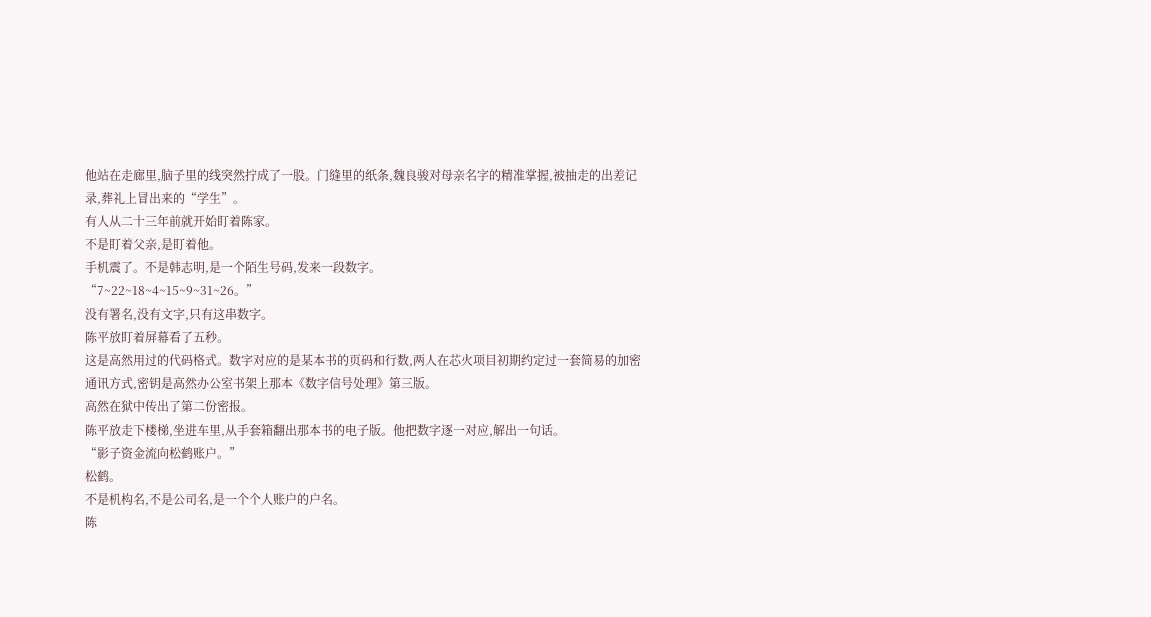他站在走廊里,脑子里的线突然拧成了一股。门缝里的纸条,魏良骏对母亲名字的精准掌握,被抽走的出差记录,葬礼上冒出来的“学生”。
有人从二十三年前就开始盯着陈家。
不是盯着父亲,是盯着他。
手机震了。不是韩志明,是一个陌生号码,发来一段数字。
“7~22~18~4~15~9~31~26。”
没有署名,没有文字,只有这串数字。
陈平放盯着屏幕看了五秒。
这是高然用过的代码格式。数字对应的是某本书的页码和行数,两人在芯火项目初期约定过一套简易的加密通讯方式,密钥是高然办公室书架上那本《数字信号处理》第三版。
高然在狱中传出了第二份密报。
陈平放走下楼梯,坐进车里,从手套箱翻出那本书的电子版。他把数字逐一对应,解出一句话。
“影子资金流向松鹤账户。”
松鹤。
不是机构名,不是公司名,是一个个人账户的户名。
陈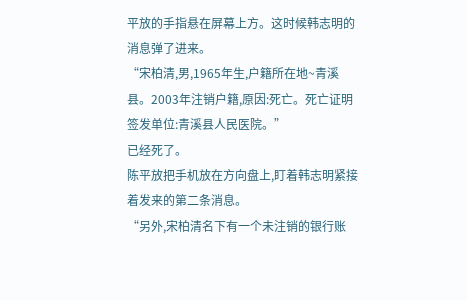平放的手指悬在屏幕上方。这时候韩志明的消息弹了进来。
“宋柏清,男,1965年生,户籍所在地~青溪县。2003年注销户籍,原因:死亡。死亡证明签发单位:青溪县人民医院。”
已经死了。
陈平放把手机放在方向盘上,盯着韩志明紧接着发来的第二条消息。
“另外,宋柏清名下有一个未注销的银行账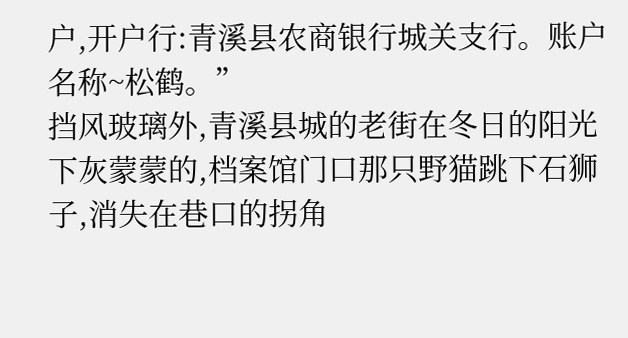户,开户行:青溪县农商银行城关支行。账户名称~松鹤。”
挡风玻璃外,青溪县城的老街在冬日的阳光下灰蒙蒙的,档案馆门口那只野猫跳下石狮子,消失在巷口的拐角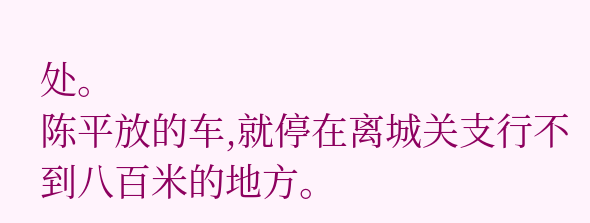处。
陈平放的车,就停在离城关支行不到八百米的地方。